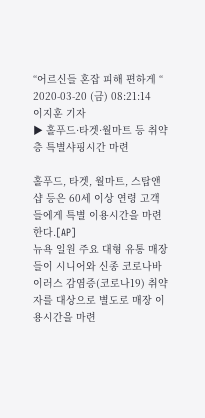“어르신들 혼잡 피해 편하게 “
2020-03-20 (금) 08:21:14
이지훈 기자
▶ 홀푸드·타겟·월마트 등 취약층 특별샤핑시간 마련

홀푸드, 타겟, 월마트, 스탑앤샵 등은 60세 이상 연령 고객들에게 특별 이용시간을 마련한다.[AP]
뉴욕 일원 주요 대형 유통 매장들이 시니어와 신종 코로나바이러스 감염증(코로나19) 취약자를 대상으로 별도로 매장 이용시간을 마련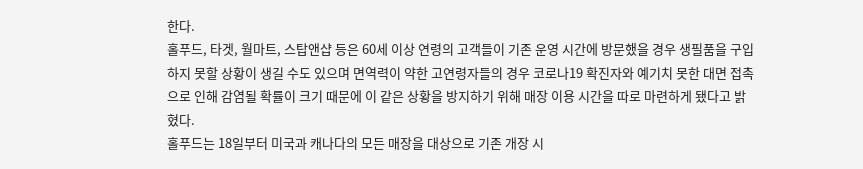한다.
홀푸드, 타겟, 월마트, 스탑앤샵 등은 60세 이상 연령의 고객들이 기존 운영 시간에 방문했을 경우 생필품을 구입하지 못할 상황이 생길 수도 있으며 면역력이 약한 고연령자들의 경우 코로나19 확진자와 예기치 못한 대면 접촉으로 인해 감염될 확률이 크기 때문에 이 같은 상황을 방지하기 위해 매장 이용 시간을 따로 마련하게 됐다고 밝혔다.
홀푸드는 18일부터 미국과 캐나다의 모든 매장을 대상으로 기존 개장 시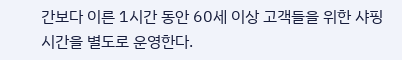간보다 이른 1시간 동안 60세 이상 고객들을 위한 샤핑 시간을 별도로 운영한다.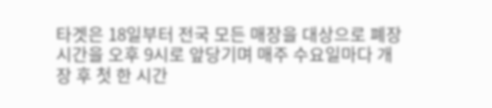타겟은 18일부터 전국 모든 매장을 대상으로 폐장시간을 오후 9시로 앞당기며 매주 수요일마다 개장 후 첫 한 시간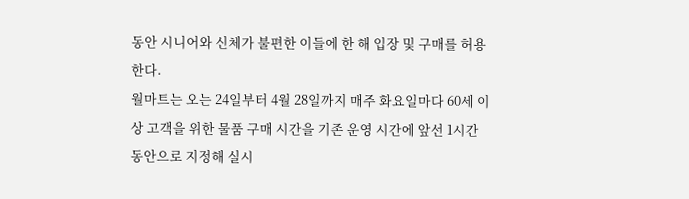동안 시니어와 신체가 불편한 이들에 한 해 입장 및 구매를 허용한다.
월마트는 오는 24일부터 4월 28일까지 매주 화요일마다 60세 이상 고객을 위한 물품 구매 시간을 기존 운영 시간에 앞선 1시간 동안으로 지정해 실시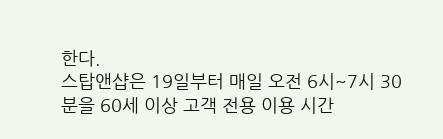한다.
스탑앤샵은 19일부터 매일 오전 6시~7시 30분을 60세 이상 고객 전용 이용 시간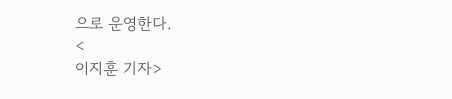으로 운영한다.
<
이지훈 기자>